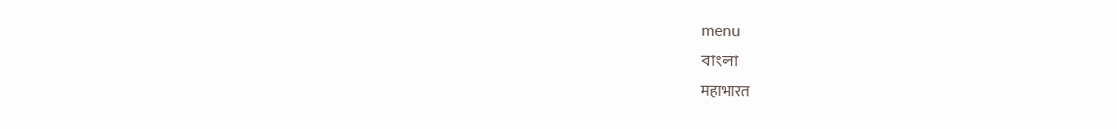menu
বাংলা
महाभारत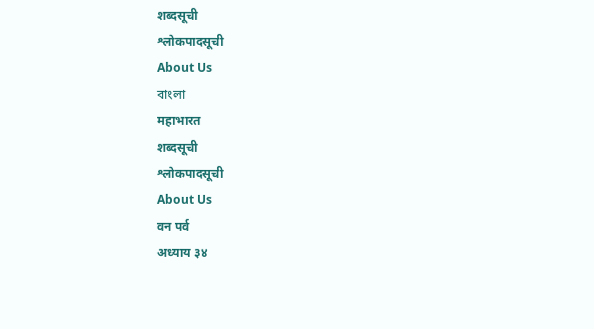शब्दसूची
श्लोकपादसूची
About Us
বাংলা
महाभारत
शब्दसूची
श्लोकपादसूची
About Us
वन पर्व
अध्याय ३४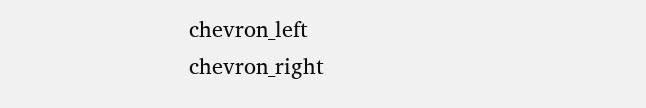chevron_left
chevron_right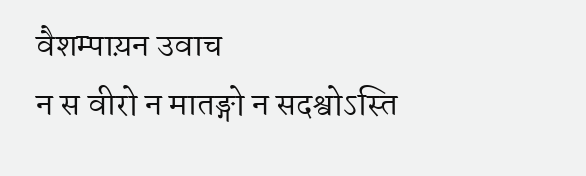वैशम्पाय़न उवाच
न स वीरो न मातङ्गो न सदश्वोऽस्ति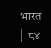भारत |  ८४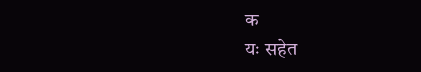क
यः सहेत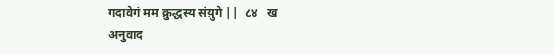गदावेगं मम क्रुद्धस्य संय़ुगे ||  ८४   ख
अनुवाद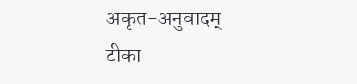अकृत-अनुवादम्
टीका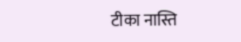टीका नास्ति